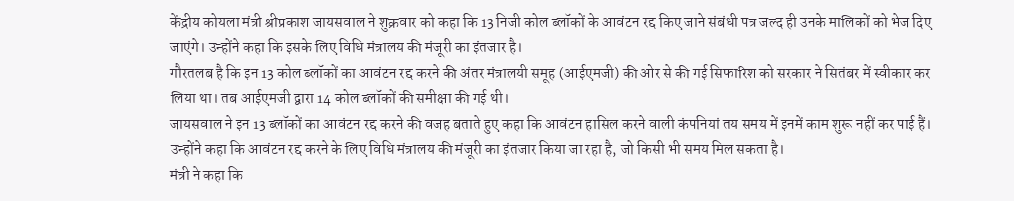केंद्रीय कोयला मंत्री श्रीप्रकाश जायसवाल ने शुक्रवार को कहा कि 13 निजी कोल ब्लॉकों के आवंटन रद्द किए जाने संबंधी पत्र जल्द ही उनके मालिकों को भेज दिए जाएंगे। उन्होंने कहा कि इसके लिए विधि मंत्रालय की मंजूरी का इंतजार है।
गौरतलब है कि इन 13 कोल ब्लॉकों का आवंटन रद्द करने की अंतर मंत्रालयी समूह (आईएमजी) की ओर से की गई सिफारिश को सरकार ने सितंबर में स्वीकार कर लिया था। तब आईएमजी द्वारा 14 कोल ब्लॉकों की समीक्षा की गई थी।
जायसवाल ने इन 13 ब्लॉकों का आवंटन रद्द करने की वजह बताते हुए कहा कि आवंटन हासिल करने वाली कंपनियां तय समय में इनमें काम शुरू नहीं कर पाई हैं। उन्होंने कहा कि आवंटन रद्द करने के लिए विधि मंत्रालय की मंजूरी का इंतजार किया जा रहा है, जो किसी भी समय मिल सकता है।
मंत्री ने कहा कि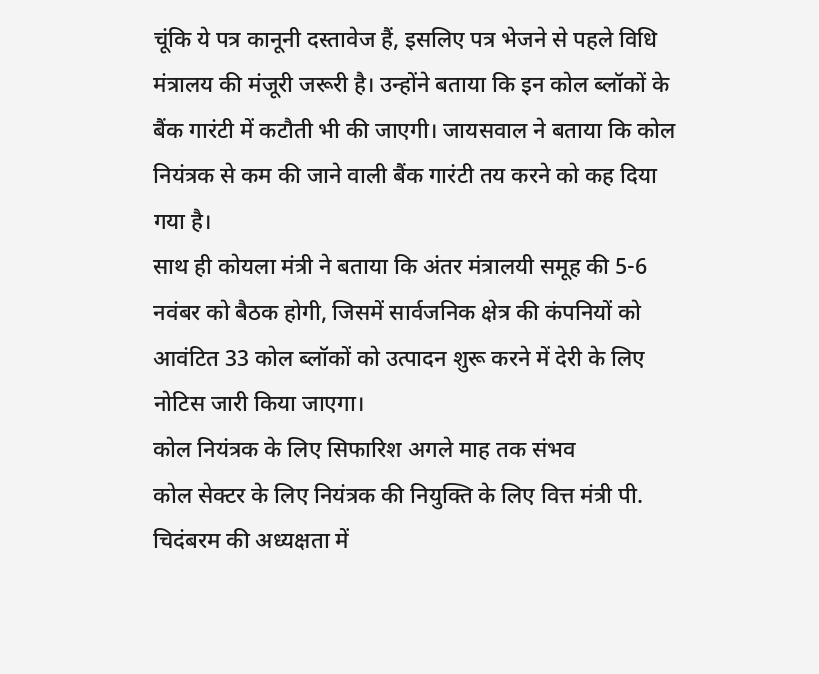चूंकि ये पत्र कानूनी दस्तावेज हैं, इसलिए पत्र भेजने से पहले विधि मंत्रालय की मंजूरी जरूरी है। उन्होंने बताया कि इन कोल ब्लॉकों के बैंक गारंटी में कटौती भी की जाएगी। जायसवाल ने बताया कि कोल नियंत्रक से कम की जाने वाली बैंक गारंटी तय करने को कह दिया गया है।
साथ ही कोयला मंत्री ने बताया कि अंतर मंत्रालयी समूह की 5-6 नवंबर को बैठक होगी, जिसमें सार्वजनिक क्षेत्र की कंपनियों को आवंटित 33 कोल ब्लॉकों को उत्पादन शुरू करने में देरी के लिए नोटिस जारी किया जाएगा।
कोल नियंत्रक के लिए सिफारिश अगले माह तक संभव
कोल सेक्टर के लिए नियंत्रक की नियुक्ति के लिए वित्त मंत्री पी. चिदंबरम की अध्यक्षता में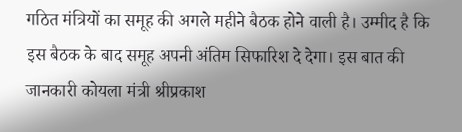गठित मंत्रियों का समूह की अगले महीने बैठक होने वाली है। उम्मीद है कि इस बैठक के बाद समूह अपनी अंतिम सिफारिश दे देगा। इस बात की जानकारी कोयला मंत्री श्रीप्रकाश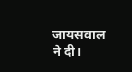जायसवाल ने दी।